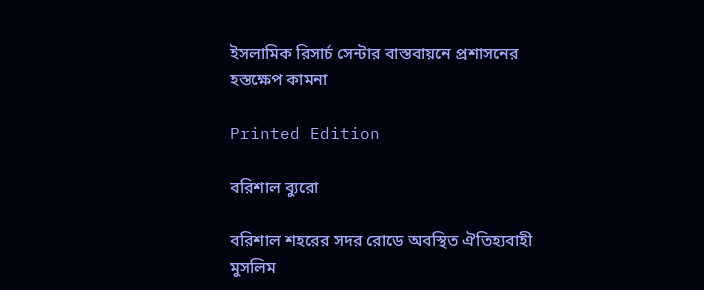ইসলামিক রিসার্চ সেন্টার বাস্তবায়নে প্রশাসনের হস্তক্ষেপ কামনা

Printed Edition

বরিশাল ব্যুরো

বরিশাল শহরের সদর রোডে অবস্থিত ঐতিহ্যবাহী মুসলিম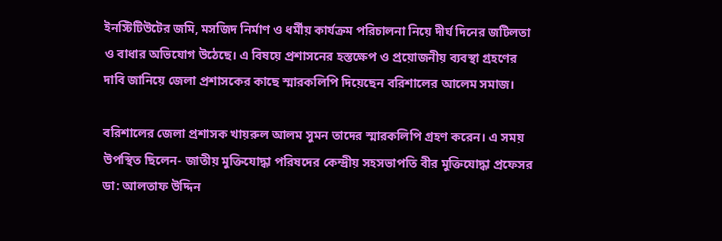ইনস্টিটিউটের জমি, মসজিদ নির্মাণ ও ধর্মীয় কার্যক্রম পরিচালনা নিয়ে দীর্ঘ দিনের জটিলতা ও বাধার অভিযোগ উঠেছে। এ বিষয়ে প্রশাসনের হস্তক্ষেপ ও প্রয়োজনীয় ব্যবস্থা গ্রহণের দাবি জানিয়ে জেলা প্রশাসকের কাছে স্মারকলিপি দিয়েছেন বরিশালের আলেম সমাজ।

বরিশালের জেলা প্রশাসক খায়রুল আলম সুমন তাদের স্মারকলিপি গ্রহণ করেন। এ সময় উপস্থিত ছিলেন- জাতীয় মুক্তিযোদ্ধা পরিষদের কেন্দ্রীয় সহসভাপতি বীর মুক্তিযোদ্ধা প্রফেসর ডা: আলতাফ উদ্দিন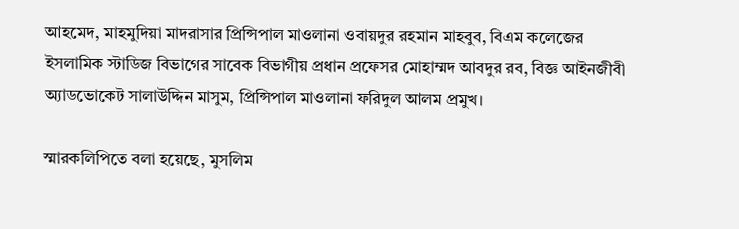আহমেদ, মাহমুদিয়া মাদরাসার প্রিন্সিপাল মাওলানা ওবায়দুর রহমান মাহবুব, বিএম কলেজের ইসলামিক স্টাডিজ বিভাগের সাবেক বিভাগীয় প্রধান প্রফেসর মোহাম্মদ আবদুর রব, বিজ্ঞ আইনজীবী অ্যাডভোকেট সালাউদ্দিন মাসুম, প্রিন্সিপাল মাওলানা ফরিদুল আলম প্রমুখ।

স্মারকলিপিতে বলা হয়েছে, মুসলিম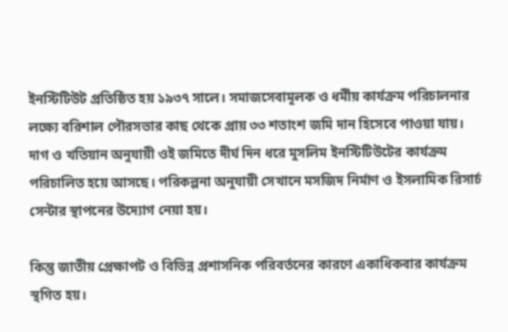ইনস্টিটিউট প্রতিষ্ঠিত হয় ১৯৩৭ সালে। সমাজসেবামূলক ও ধর্মীয় কার্যক্রম পরিচালনার লক্ষ্যে বরিশাল পৌরসভার কাছ থেকে প্রায় ৩৩ শতাংশ জমি দান হিসেবে পাওয়া যায়। দাগ ও খতিয়ান অনুযায়ী ওই জমিতে দীর্ঘ দিন ধরে মুসলিম ইনস্টিটিউটের কার্যক্রম পরিচালিত হয়ে আসছে। পরিকল্পনা অনুযায়ী সেখানে মসজিদ নির্মাণ ও ইসলামিক রিসার্চ সেন্টার স্থাপনের উদ্যোগ নেয়া হয়।

কিন্তু জাতীয় প্রেক্ষাপট ও বিভিন্ন প্রশাসনিক পরিবর্তনের কারণে একাধিকবার কার্যক্রম স্থগিত হয়।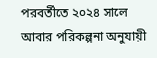পরবর্তীতে ২০২৪ সালে আবার পরিকল্পনা অনুযায়ী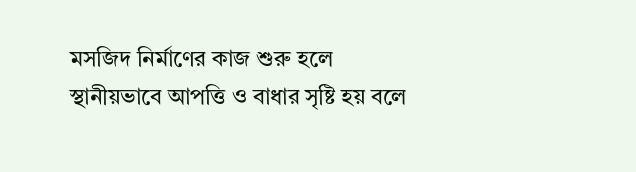মসজিদ নির্মাণের কাজ শুরু হলে স্থানীয়ভাবে আপত্তি ও বাধার সৃষ্টি হয় বলে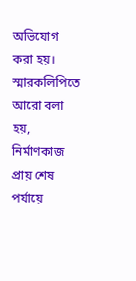অভিযোগ করা হয়। স্মারকলিপিতে আরো বলা হয়, নির্মাণকাজ প্রায় শেষ পর্যায়ে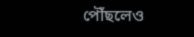পৌঁছলেও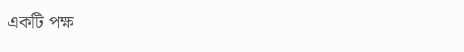একটি পক্ষ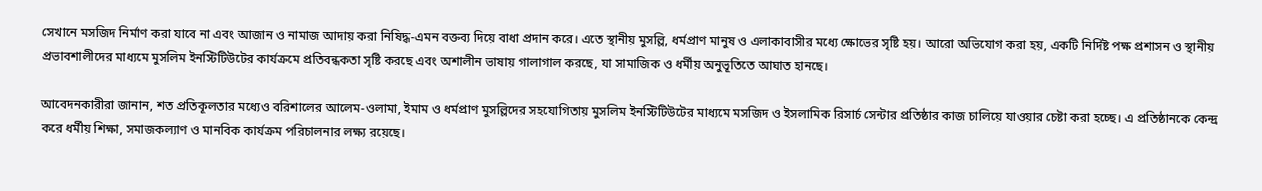সেখানে মসজিদ নির্মাণ করা যাবে না এবং আজান ও নামাজ আদায় করা নিষিদ্ধ-এমন বক্তব্য দিয়ে বাধা প্রদান করে। এতে স্থানীয় মুসল্লি, ধর্মপ্রাণ মানুষ ও এলাকাবাসীর মধ্যে ক্ষোভের সৃষ্টি হয়। আরো অভিযোগ করা হয়, একটি নির্দিষ্ট পক্ষ প্রশাসন ও স্থানীয় প্রভাবশালীদের মাধ্যমে মুসলিম ইনস্টিটিউটের কার্যক্রমে প্রতিবন্ধকতা সৃষ্টি করছে এবং অশালীন ভাষায় গালাগাল করছে, যা সামাজিক ও ধর্মীয় অনুভূতিতে আঘাত হানছে।

আবেদনকারীরা জানান, শত প্রতিকূলতার মধ্যেও বরিশালের আলেম-ওলামা, ইমাম ও ধর্মপ্রাণ মুসল্লিদের সহযোগিতায় মুসলিম ইনস্টিটিউটের মাধ্যমে মসজিদ ও ইসলামিক রিসার্চ সেন্টার প্রতিষ্ঠার কাজ চালিয়ে যাওয়ার চেষ্টা করা হচ্ছে। এ প্রতিষ্ঠানকে কেন্দ্র করে ধর্মীয় শিক্ষা, সমাজকল্যাণ ও মানবিক কার্যক্রম পরিচালনার লক্ষ্য রয়েছে।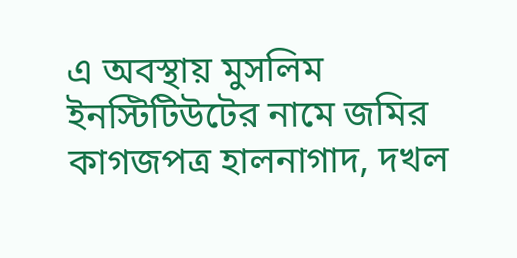এ অবস্থায় মুসলিম ইনস্টিটিউটের নামে জমির কাগজপত্র হালনাগাদ, দখল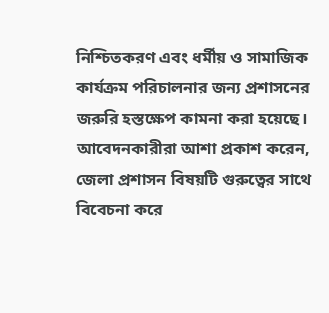নিশ্চিতকরণ এবং ধর্মীয় ও সামাজিক কার্যক্রম পরিচালনার জন্য প্রশাসনের জরুরি হস্তক্ষেপ কামনা করা হয়েছে। আবেদনকারীরা আশা প্রকাশ করেন, জেলা প্রশাসন বিষয়টি গুরুত্বের সাথে বিবেচনা করে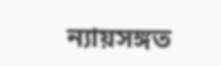ন্যায়সঙ্গত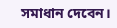সমাধান দেবেন।